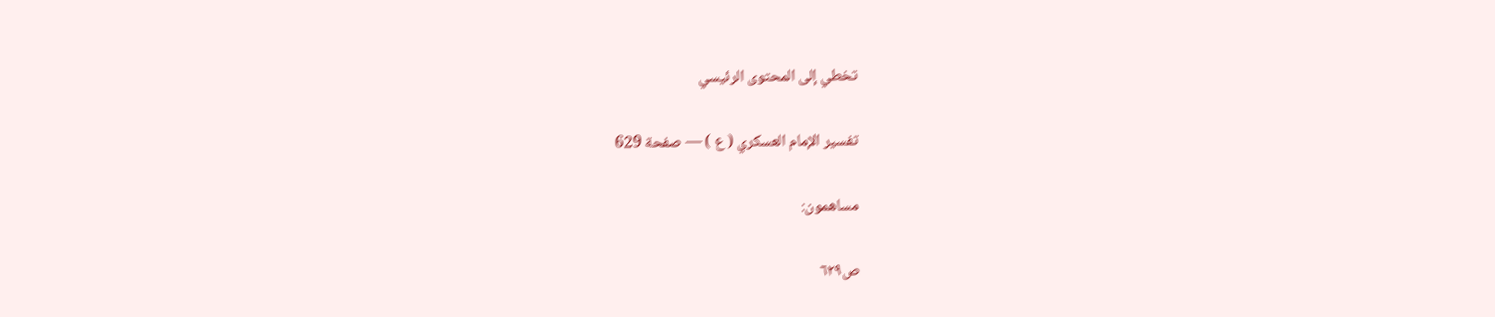تخطي إلى المحتوى الرئيسي

تفسير الإمام العسكري ( ع ) — صفحة 629

مساهمون:

ص٦٢٩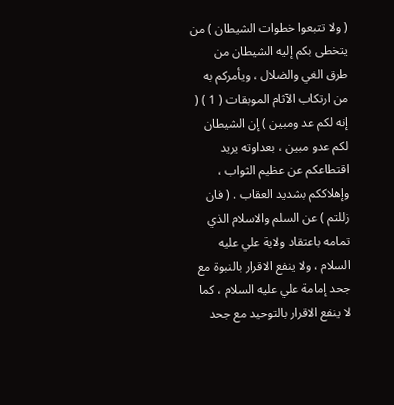( ولا تتبعوا خطوات الشيطان ) من يتخطى بكم إليه الشيطان من طرق الغي والضلال ، ويأمركم به من ارتكاب الآثام الموبقات ( 1 ) ( إنه لكم عد ومبين ) إن الشيطان لكم عدو مبين ، بعداوته يريد اقتطاعكم عن عظيم الثواب ، وإهلاككم بشديد العقاب . ( فان زللتم ) عن السلم والاسلام الذي تمامه باعتقاد ولاية علي عليه السلام ، ولا ينفع الاقرار بالنبوة مع جحد إمامة علي عليه السلام ، كما لا ينفع الاقرار بالتوحيد مع جحد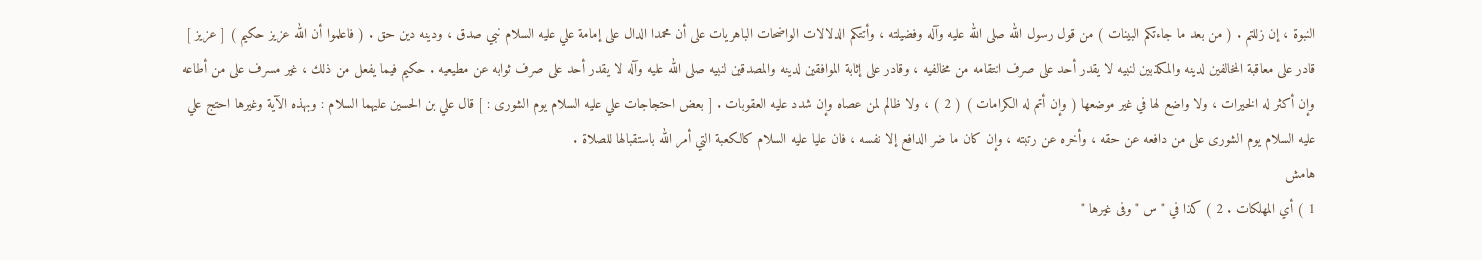النبوة ، إن زللتم . ( من بعد ما جاءتكم البينات ) من قول رسول الله صلى الله عليه وآله وفضيلته ، وأتتكم الدلالات الواضحات الباهريات على أن محمدا الدال على إمامة علي عليه السلام نبي صدق ، ودينه دين حق . ( فاعلموا أن الله عزيز حكيم ) [ عزيز ] قادر على معاقبة المخالفين لدينه والمكذبين لنبيه لا يقدر أحد على صرف انتقامه من مخالفيه ، وقادر على إثابة الموافقين لدينه والمصدقين لنبيه صلى الله عليه وآله لا يقدر أحد على صرف ثوابه عن مطيعيه . حكيم فيما يفعل من ذلك ، غير مسرف على من أطاعه وإن أكثر له الخيرات ، ولا واضع لها في غير موضعها ( وإن أتم له الكرامات ) ( 2 ) ، ولا ظالم لمن عصاه وإن شدد عليه العقوبات . [ بعض احتجاجات علي عليه السلام يوم الشورى : ] قال علي بن الحسين عليهما السلام : وبهذه الآية وغيرها احتج علي عليه السلام يوم الشورى على من دافعه عن حقه ، وأخره عن رتبته ، وإن كان ما ضر الدافع إلا نفسه ، فان عليا عليه السلام كالكعبة التي أمر الله باستقبالها للصلاة .
هامش
1 ) أي المهلكات . 2 ) كذا في " س " وفى غيرها "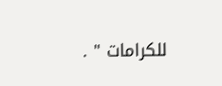للكرامات " .